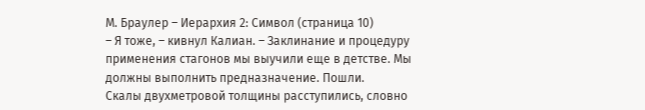М. Браулер – Иерархия 2: Символ (страница 10)
– Я тоже, – кивнул Калиан. – Заклинание и процедуру применения стагонов мы выучили еще в детстве. Мы должны выполнить предназначение. Пошли.
Скалы двухметровой толщины расступились, словно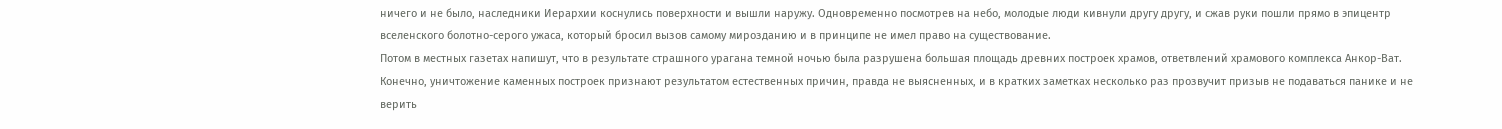ничего и не было, наследники Иерархии коснулись поверхности и вышли наружу. Одновременно посмотрев на небо, молодые люди кивнули другу другу, и сжав руки пошли прямо в эпицентр вселенского болотно-серого ужаса, который бросил вызов самому мирозданию и в принципе не имел право на существование.
Потом в местных газетах напишут, что в результате страшного урагана темной ночью была разрушена большая площадь древних построек храмов, ответвлений храмового комплекса Анкор-Ват. Конечно, уничтожение каменных построек признают результатом естественных причин, правда не выясненных, и в кратких заметках несколько раз прозвучит призыв не подаваться панике и не верить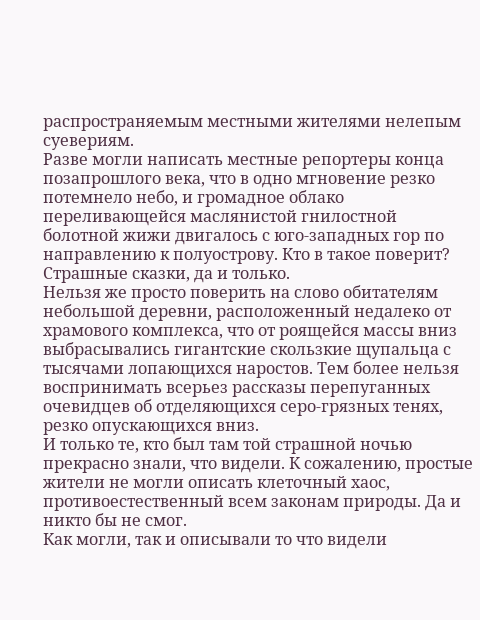распространяемым местными жителями нелепым суевериям.
Разве могли написать местные репортеры конца позапрошлого века, что в одно мгновение резко потемнело небо, и громадное облако переливающейся маслянистой гнилостной болотной жижи двигалось с юго-западных гор по направлению к полуострову. Кто в такое поверит? Страшные сказки, да и только.
Нельзя же просто поверить на слово обитателям небольшой деревни, расположенный недалеко от храмового комплекса, что от роящейся массы вниз выбрасывались гигантские скользкие щупальца с тысячами лопающихся наростов. Тем более нельзя воспринимать всерьез рассказы перепуганных очевидцев об отделяющихся серо-грязных тенях, резко опускающихся вниз.
И только те, кто был там той страшной ночью прекрасно знали, что видели. К сожалению, простые жители не могли описать клеточный хаос, противоестественный всем законам природы. Да и никто бы не смог.
Как могли, так и описывали то что видели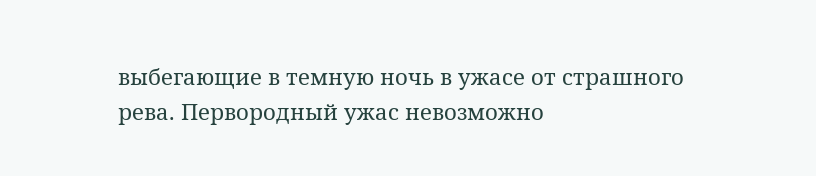выбегающие в темную ночь в ужасе от страшного рева. Первородный ужас невозможно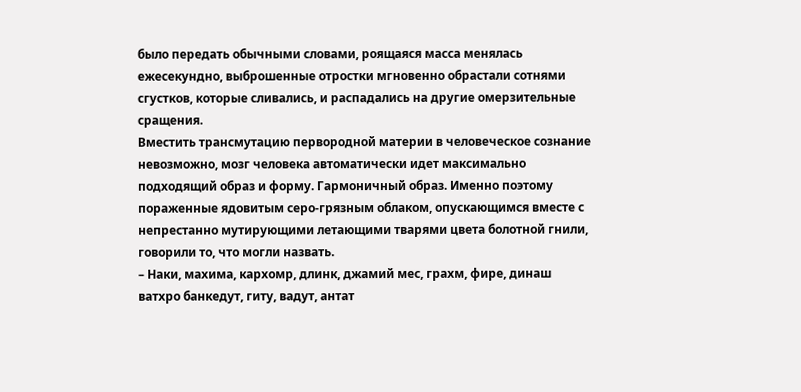было передать обычными словами, роящаяся масса менялась ежесекундно, выброшенные отростки мгновенно обрастали сотнями сгустков, которые сливались, и распадались на другие омерзительные сращения.
Вместить трансмутацию первородной материи в человеческое сознание невозможно, мозг человека автоматически идет максимально подходящий образ и форму. Гармоничный образ. Именно поэтому пораженные ядовитым серо-грязным облаком, опускающимся вместе с непрестанно мутирующими летающими тварями цвета болотной гнили, говорили то, что могли назвать.
– Наки, махима, кархомр, длинк, джамий мес, грахм, фире, динаш ватхро банкедут, гиту, вадут, антат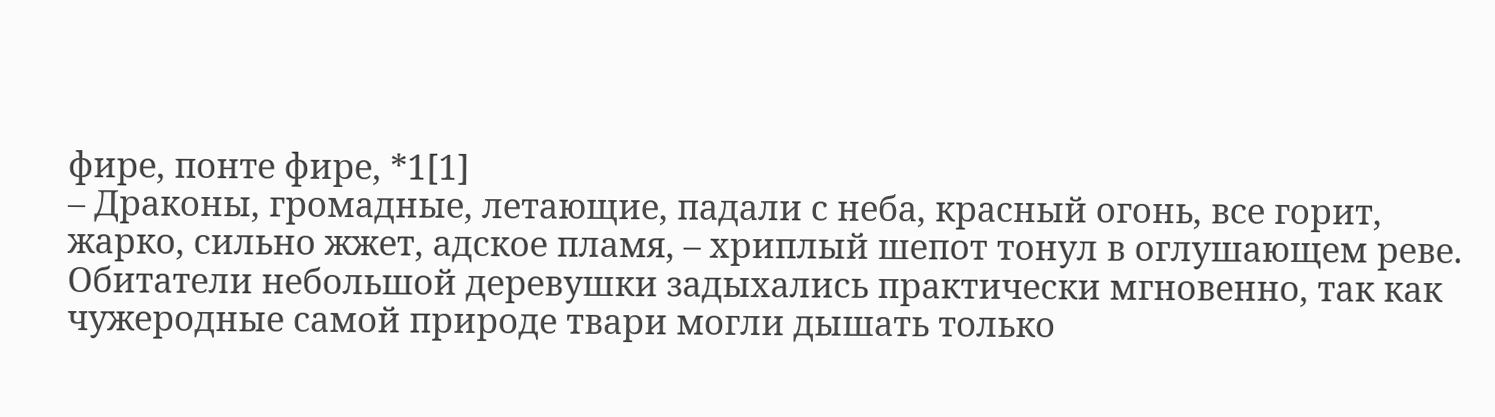фире, понте фире, *1[1]
– Драконы, громадные, летающие, падали с неба, красный огонь, все горит, жарко, сильно жжет, адское пламя, – хриплый шепот тонул в оглушающем реве.
Обитатели небольшой деревушки задыхались практически мгновенно, так как чужеродные самой природе твари могли дышать только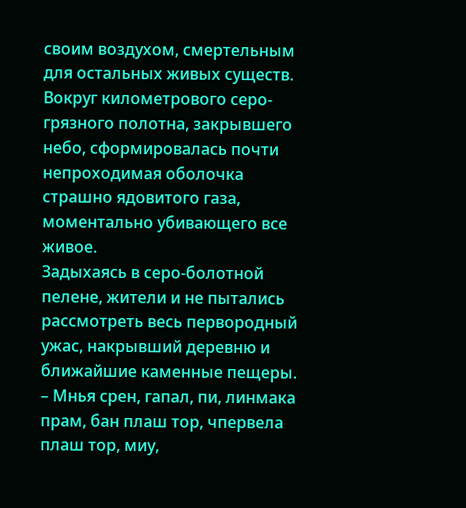своим воздухом, смертельным для остальных живых существ. Вокруг километрового серо-грязного полотна, закрывшего небо, сформировалась почти непроходимая оболочка страшно ядовитого газа, моментально убивающего все живое.
Задыхаясь в серо-болотной пелене, жители и не пытались рассмотреть весь первородный ужас, накрывший деревню и ближайшие каменные пещеры.
– Мнья срен, гапал, пи, линмака прам, бан плаш тор, чпервела плаш тор, миу,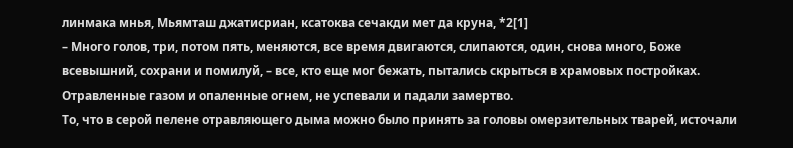линмака мнья, Мьямташ джатисриан, ксатоква сечакди мет да круна, *2[1]
– Много голов, три, потом пять, меняются, все время двигаются, слипаются, один, снова много, Боже всевышний, сохрани и помилуй, – все, кто еще мог бежать, пытались скрыться в храмовых постройках.
Отравленные газом и опаленные огнем, не успевали и падали замертво.
То, что в серой пелене отравляющего дыма можно было принять за головы омерзительных тварей, источали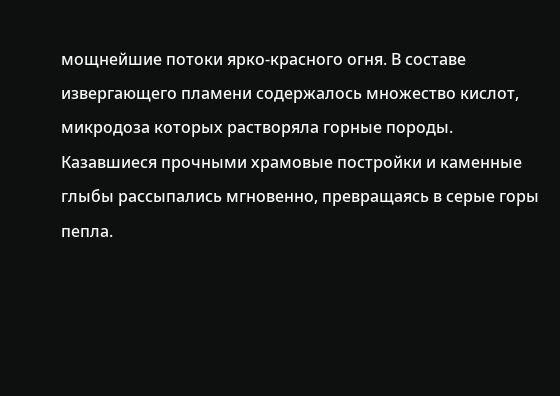мощнейшие потоки ярко-красного огня. В составе извергающего пламени содержалось множество кислот, микродоза которых растворяла горные породы. Казавшиеся прочными храмовые постройки и каменные глыбы рассыпались мгновенно, превращаясь в серые горы пепла.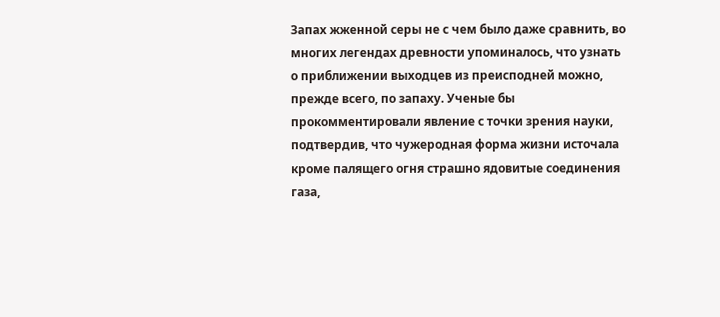Запах жженной серы не с чем было даже сравнить, во многих легендах древности упоминалось, что узнать о приближении выходцев из преисподней можно, прежде всего, по запаху. Ученые бы прокомментировали явление с точки зрения науки, подтвердив, что чужеродная форма жизни источала кроме палящего огня страшно ядовитые соединения газа,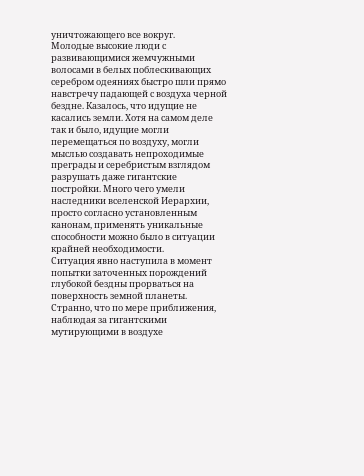уничтожающего все вокруг.
Молодые высокие люди с развивающимися жемчужными волосами в белых поблескивающих серебром одеяниях быстро шли прямо навстречу падающей с воздуха черной бездне. Казалось, что идущие не касались земли. Хотя на самом деле так и было, идущие могли перемещаться по воздуху, могли мыслью создавать непроходимые преграды и серебристым взглядом разрушать даже гигантские постройки. Много чего умели наследники вселенской Иерархии, просто согласно установленным канонам, применять уникальные способности можно было в ситуации крайней необходимости.
Ситуация явно наступила в момент попытки заточенных порождений глубокой бездны прорваться на поверхность земной планеты.
Странно, что по мере приближения, наблюдая за гигантскими мутирующими в воздухе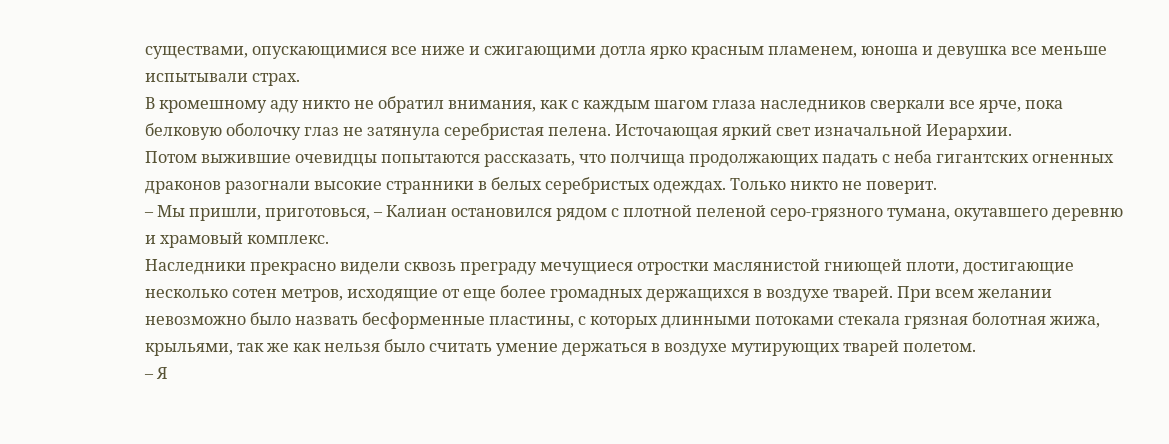существами, опускающимися все ниже и сжигающими дотла ярко красным пламенем, юноша и девушка все меньше испытывали страх.
В кромешному аду никто не обратил внимания, как с каждым шагом глаза наследников сверкали все ярче, пока белковую оболочку глаз не затянула серебристая пелена. Источающая яркий свет изначальной Иерархии.
Потом выжившие очевидцы попытаются рассказать, что полчища продолжающих падать с неба гигантских огненных драконов разогнали высокие странники в белых серебристых одеждах. Только никто не поверит.
– Мы пришли, приготовься, – Калиан остановился рядом с плотной пеленой серо-грязного тумана, окутавшего деревню и храмовый комплекс.
Наследники прекрасно видели сквозь преграду мечущиеся отростки маслянистой гниющей плоти, достигающие несколько сотен метров, исходящие от еще более громадных держащихся в воздухе тварей. При всем желании невозможно было назвать бесформенные пластины, с которых длинными потоками стекала грязная болотная жижа, крыльями, так же как нельзя было считать умение держаться в воздухе мутирующих тварей полетом.
– Я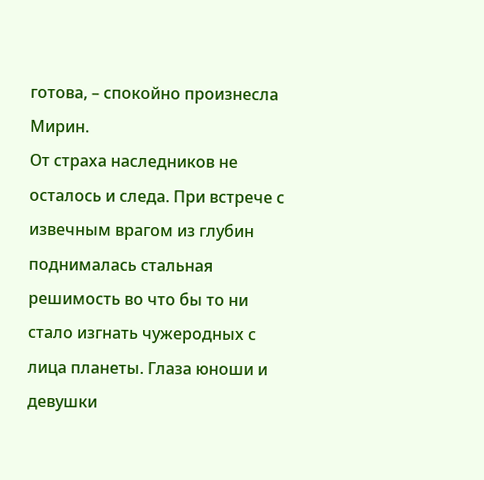готова, – спокойно произнесла Мирин.
От страха наследников не осталось и следа. При встрече с извечным врагом из глубин поднималась стальная решимость во что бы то ни стало изгнать чужеродных с лица планеты. Глаза юноши и девушки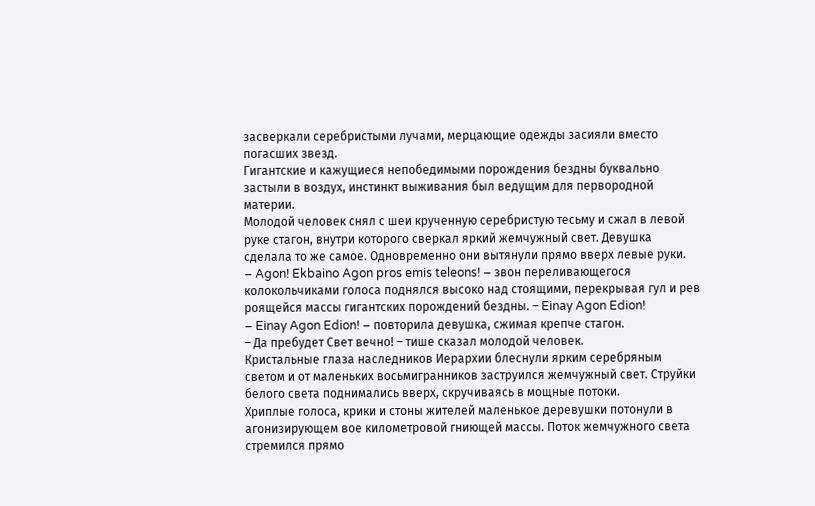засверкали серебристыми лучами, мерцающие одежды засияли вместо погасших звезд.
Гигантские и кажущиеся непобедимыми порождения бездны буквально застыли в воздух, инстинкт выживания был ведущим для первородной материи.
Молодой человек снял с шеи крученную серебристую тесьму и сжал в левой руке стагон, внутри которого сверкал яркий жемчужный свет. Девушка сделала то же самое. Одновременно они вытянули прямо вверх левые руки.
– Agon! Ekbaino Agon pros emis teleons! – звон переливающегося колокольчиками голоса поднялся высоко над стоящими, перекрывая гул и рев роящейся массы гигантских порождений бездны. – Einay Agon Edion!
– Einay Agon Edion! – повторила девушка, сжимая крепче стагон.
– Да пребудет Свет вечно! – тише сказал молодой человек.
Кристальные глаза наследников Иерархии блеснули ярким серебряным светом и от маленьких восьмигранников заструился жемчужный свет. Струйки белого света поднимались вверх, скручиваясь в мощные потоки.
Хриплые голоса, крики и стоны жителей маленькое деревушки потонули в агонизирующем вое километровой гниющей массы. Поток жемчужного света стремился прямо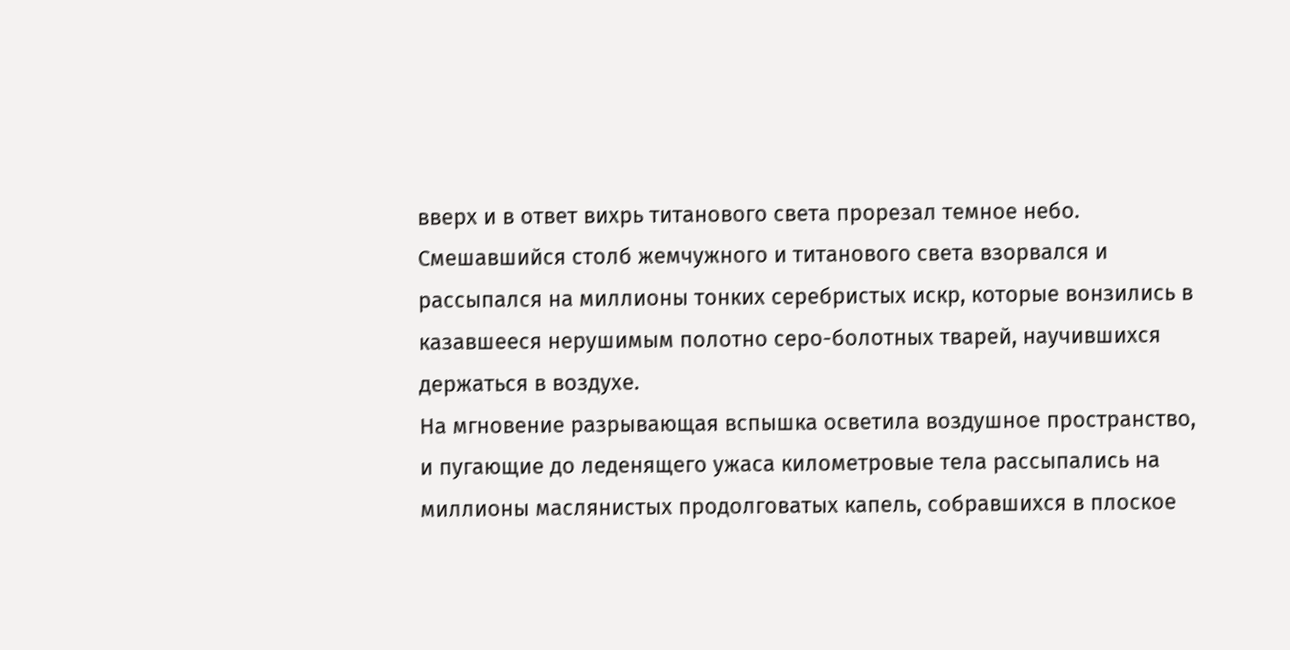вверх и в ответ вихрь титанового света прорезал темное небо. Смешавшийся столб жемчужного и титанового света взорвался и рассыпался на миллионы тонких серебристых искр, которые вонзились в казавшееся нерушимым полотно серо-болотных тварей, научившихся держаться в воздухе.
На мгновение разрывающая вспышка осветила воздушное пространство, и пугающие до леденящего ужаса километровые тела рассыпались на миллионы маслянистых продолговатых капель, собравшихся в плоское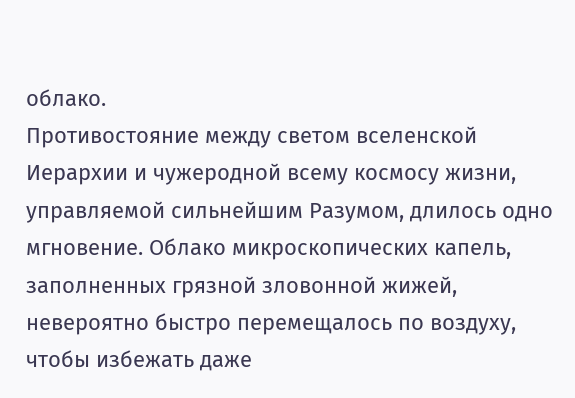облако.
Противостояние между светом вселенской Иерархии и чужеродной всему космосу жизни, управляемой сильнейшим Разумом, длилось одно мгновение. Облако микроскопических капель, заполненных грязной зловонной жижей, невероятно быстро перемещалось по воздуху, чтобы избежать даже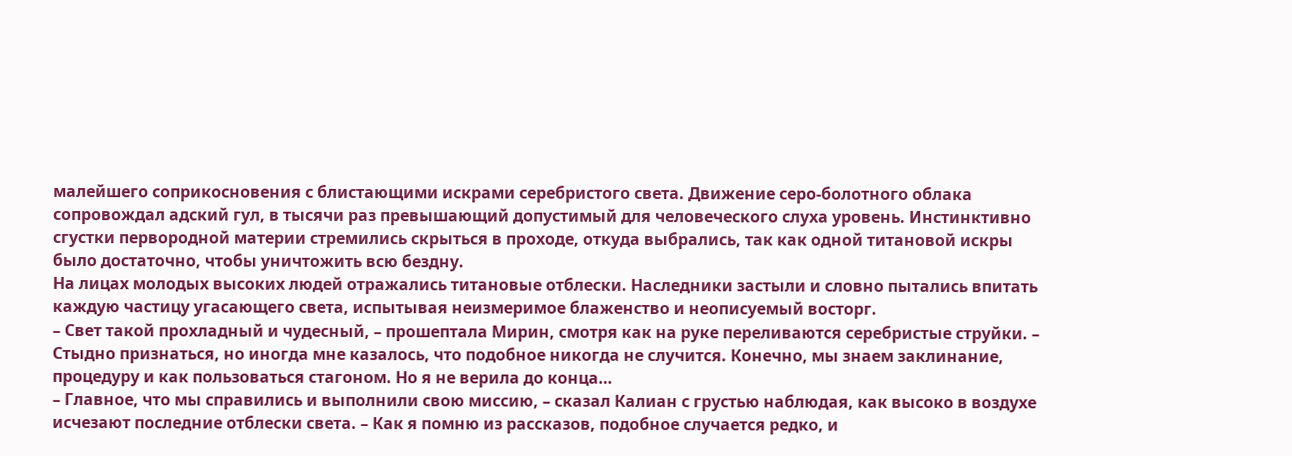малейшего соприкосновения с блистающими искрами серебристого света. Движение серо-болотного облака сопровождал адский гул, в тысячи раз превышающий допустимый для человеческого слуха уровень. Инстинктивно сгустки первородной материи стремились скрыться в проходе, откуда выбрались, так как одной титановой искры было достаточно, чтобы уничтожить всю бездну.
На лицах молодых высоких людей отражались титановые отблески. Наследники застыли и словно пытались впитать каждую частицу угасающего света, испытывая неизмеримое блаженство и неописуемый восторг.
– Свет такой прохладный и чудесный, – прошептала Мирин, смотря как на руке переливаются серебристые струйки. – Стыдно признаться, но иногда мне казалось, что подобное никогда не случится. Конечно, мы знаем заклинание, процедуру и как пользоваться стагоном. Но я не верила до конца…
– Главное, что мы справились и выполнили свою миссию, – сказал Калиан с грустью наблюдая, как высоко в воздухе исчезают последние отблески света. – Как я помню из рассказов, подобное случается редко, и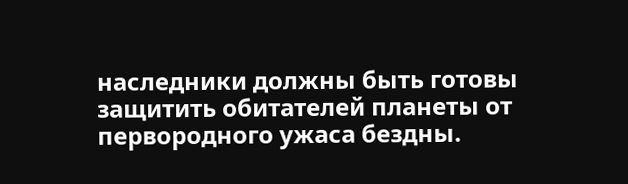наследники должны быть готовы защитить обитателей планеты от первородного ужаса бездны.